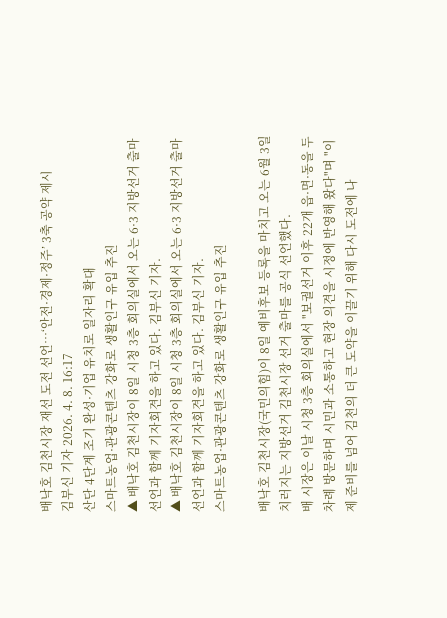배낙호 김천시장 재선 도전 선언…‘안전·경제·정주’ 3축 공약 제시
김부신 기자 2026. 4. 8. 16:17
산단 4단계 조기 완성·기업 유치로 일자리 확대
스마트농업·관광콘텐츠 강화로 생활인구 유입 추진
▲ 배낙호 김천시장이 8일 시청 3층 회의실에서 오는 6·3 지방선거 출마선언과 함께 기자회견을 하고 있다. 김부신 기자.
▲ 배낙호 김천시장이 8일 시청 3층 회의실에서 오는 6·3 지방선거 출마선언과 함께 기자회견을 하고 있다. 김부신 기자.
스마트농업·관광콘텐츠 강화로 생활인구 유입 추진

배낙호 김천시장(국민의힘)이 8일 예비후보 등록을 마치고 오는 6월 3일 치러지는 지방선거 김천시장 선거 출마를 공식 선언했다.
배 시장은 이날 시청 3층 회의실에서 "보궐선거 이후 22개 읍·면·동을 두 차례 방문하며 시민과 소통하고 현장 의견을 시정에 반영해 왔다"며 "이제 준비를 넘어 김천의 더 큰 도약을 이끌기 위해 다시 도전에 나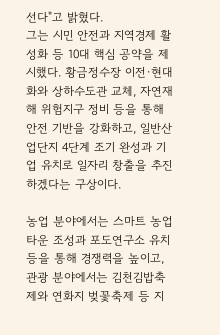선다"고 밝혔다.
그는 시민 안전과 지역경제 활성화 등 10대 핵심 공약을 제시했다. 황금정수장 이전·현대화와 상하수도관 교체, 자연재해 위험지구 정비 등을 통해 안전 기반을 강화하고, 일반산업단지 4단계 조기 완성과 기업 유치로 일자리 창출을 추진하겠다는 구상이다.

농업 분야에서는 스마트 농업 타운 조성과 포도연구소 유치 등을 통해 경쟁력을 높이고, 관광 분야에서는 김천김밥축제와 연화지 벚꽃축제 등 지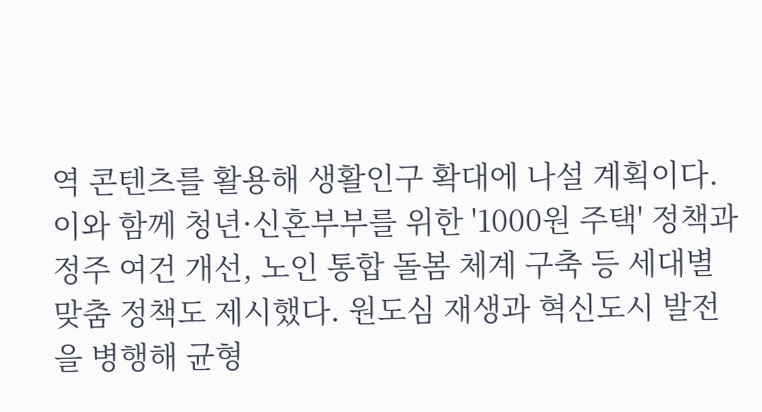역 콘텐츠를 활용해 생활인구 확대에 나설 계획이다.
이와 함께 청년·신혼부부를 위한 '1000원 주택' 정책과 정주 여건 개선, 노인 통합 돌봄 체계 구축 등 세대별 맞춤 정책도 제시했다. 원도심 재생과 혁신도시 발전을 병행해 균형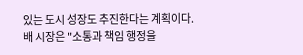있는 도시 성장도 추진한다는 계획이다.
배 시장은 "소통과 책임 행정을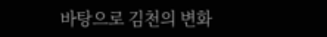바탕으로 김천의 변화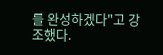를 완성하겠다"고 강조했다.